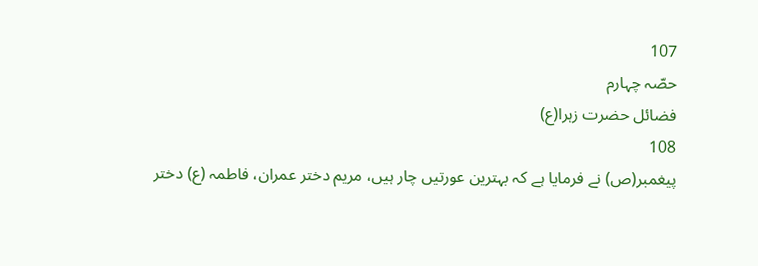107
حصّہ چہارم
فضائل حضرت زہرا(ع)
108
پيغمبر(ص) نے فرمايا ہے كہ بہترين عورتيں چار ہيں، مريم دختر عمران، فاطمہ (ع) دختر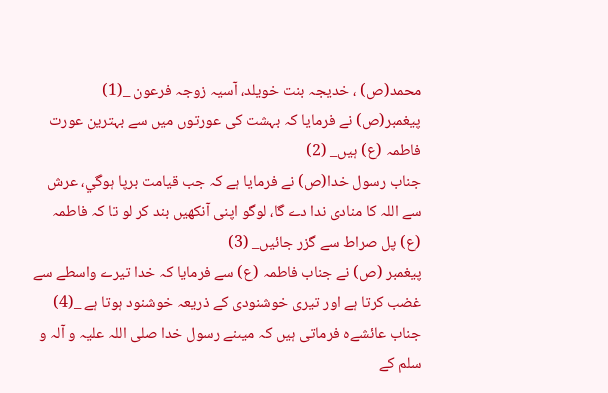محمد(ص) ، خديجہ بنت خويلد، آسيہ زوجہ فرعون _(1)
پيغمبر(ص) نے فرمايا كہ بہشت كى عورتوں ميں سے بہترين عورت فاطمہ (ع) ہيں_ (2)
جناب رسول خدا(ص) نے فرمايا ہے كہ جب قيامت برپا ہوگي، عرش سے اللہ كا منادى ندا دے گا، لوگو اپنى آنكھيں بند كر لو تا كہ فاطمہ (ع) پل صراط سے گزر جائيں_ (3)
پيغمبر (ص) نے جناب فاطمہ (ع) سے فرمايا كہ خدا تيرے واسطے سے غضب كرتا ہے اور تيرى خوشنودى كے ذريعہ خوشنود ہوتا ہے _(4)
جناب عائشےہ فرماتى ہيں كہ ميںنے رسول خدا صلى اللہ عليہ و آلہ و سلم كے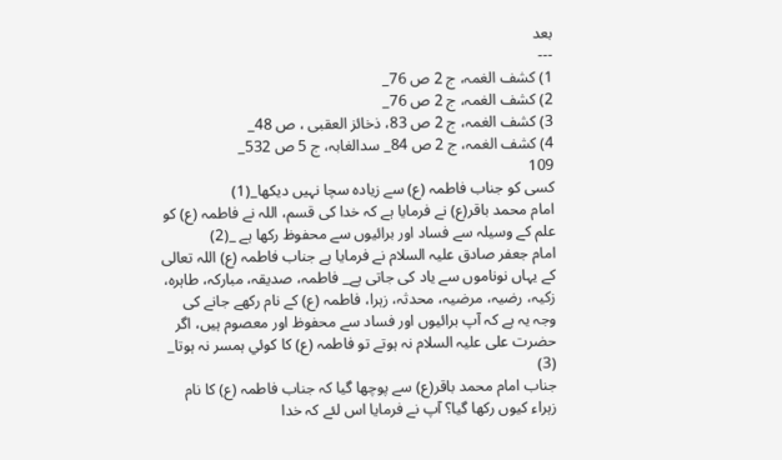بعد
---
1) كشف الغمہ، ج 2 ص 76_
2) كشف الغمہ، ج 2 ص 76_
3) كشف الغمہ، ج 2 ص 83، ذخائز العقبى ، ص 48_
4) كشف الغمہ، ج 2 ص 84_ سدالغابہ، ج 5 ص 532_
109
كسى كو جناب فاطمہ (ع) سے زيادہ سچا نہيں ديكھا_(1)
امام محمد باقر(ع) نے فرمايا ہے كہ خدا كى قسم، اللہ نے فاطمہ (ع) كو علم كے وسيلہ سے فساد اور برائيوں سے محفوظ ركھا ہے _(2)
امام جعفر صادق عليہ السلام نے فرمايا ہے جناب فاطمہ (ع) اللہ تعالى كے يہاں نوناموں سے ياد كى جاتى ہے_ فاطمہ، صديقہ، مباركہ، طاہرہ، زكيہ، رضيہ، مرضيہ، محدثہ، زہرا، فاطمہ (ع) كے نام ركھے جانے كى وجہ يہ ہے كہ آپ برائيوں اور فساد سے محفوظ اور معصوم ہيں، اگر حضرت على عليہ السلام نہ ہوتے تو فاطمہ (ع) كا كوئي ہمسر نہ ہوتا_ (3)
جناب امام محمد باقر(ع) سے پوچھا گيا كہ جناب فاطمہ (ع) كا نام زہراء كيوں ركھا گيا؟ آپ نے فرمايا اس لئے كہ خدا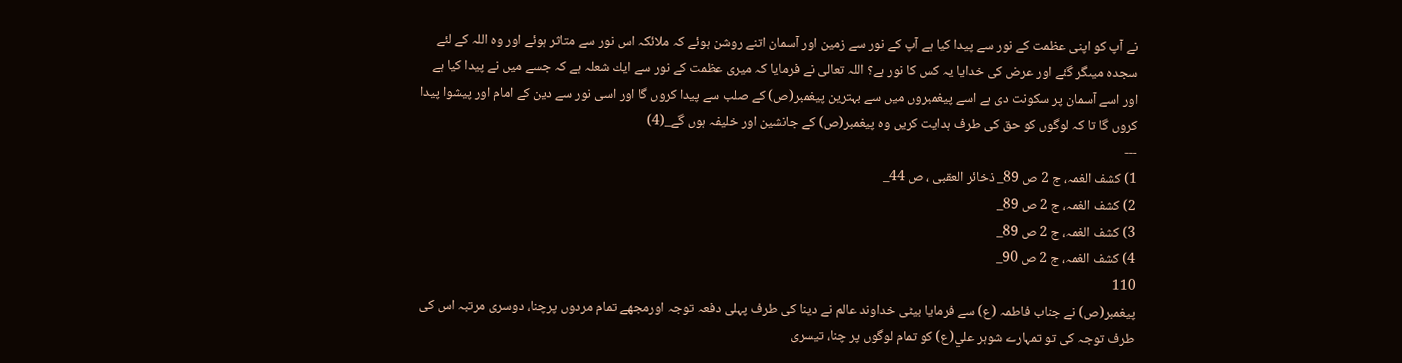نے آپ كو اپنى عظمت كے نور سے پيدا كيا ہے آپ كے نور سے زمين اور آسمان اتنے روشن ہوئے كہ ملائكہ اس نور سے متاثر ہوئے اور وہ اللہ كے لئے سجدہ ميںگر گئے اور عرض كى خدايا يہ كس كا نور ہے؟ اللہ تعالى نے فرمايا كہ ميرى عظمت كے نور سے ايك شعلہ ہے كہ جسے ميں نے پيدا كيا ہے اور اسے آسمان پر سكونت دى ہے اسے پيغمبروں ميں سے بہترين پيغمبر(ص) كے صلب سے پيدا كروں گا اور اسى نور سے دين كے امام اور پيشوا پيدا كروں گا تا كہ لوگوں كو حق كى طرف ہدايت كريں وہ پيغمبر(ص) كے جانشين اور خليفہ ہوں گے_(4)
---
1) كشف الغمہ، ج 2 ص 89_ ذخائر العقبى ، ص 44_
2) كشف الغمہ، ج 2 ص 89_
3) كشف الغمہ، ج 2 ص 89_
4) كشف الغمہ، ج 2 ص 90_
110
پيغمبر(ص) نے جناب فاطمہ (ع) سے فرمايا بيٹى خداوند عالم نے دينا كى طرف پہلى دفعہ توجہ اورمجھے تمام مردوں پرچنا، دوسرى مرتبہ اس كى طرف توجہ كى تو تمہارے شوہر علي(ع) كو تمام لوگوں پر چنا، تيسرى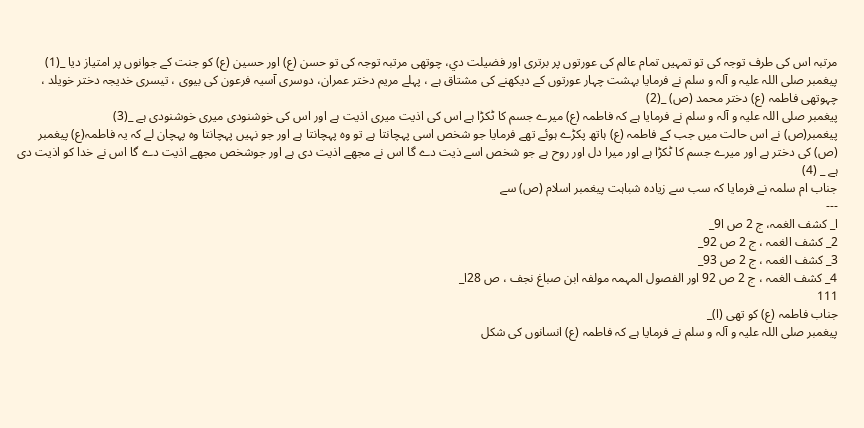مرتبہ اس كى طرف توجہ كى تو تمہيں تمام عالم كى عورتوں پر برترى اور فضيلت دي، چوتھى مرتبہ توجہ كى تو حسن (ع) اور حسين (ع) كو جنت كے جوانوں پر امتياز ديا _(1)
پيغمبر صلى اللہ عليہ و آلہ و سلم نے فرمايا بہشت چہار عورتوں كے ديكھنے كى مشتاق ہے ، پہلے مريم دختر عمران، دوسرى آسيہ فرعون كى بيوى ، تيسرى خديجہ دختر خويلد ، چہوتھى فاطمہ (ع) دختر محمد (ص) _(2)
پيغمبر صلى اللہ عليہ و آلہ و سلم نے فرمايا ہے كہ فاطمہ (ع) ميرے جسم كا ٹكڑا ہے اس كى اذيت ميرى اذيت ہے اور اس كى خوشنودى ميرى خوشنودى ہے _(3)
پيغمبر(ص) نے اس حالت ميں جب كے فاطمہ (ع) ہاتھ پكڑے ہوئے تھے فرمايا جو شخص اسى پہچانتا ہے تو وہ پہچانتا ہے اور جو نہيں پہچانتا وہ پہچان لے كہ يہ فاطمہ(ع) پيغمبر (ص) كى دختر ہے اور ميرے جسم كا ٹكڑا ہے اور ميرا دل اور روح ہے جو شخص اسے ذيت دے گا اس نے مجھے اذيت دى ہے اور جوشخص مجھے اذيت دے گا اس نے خدا كو اذيت دى ہے _ (4)
جناب ام سلمہ نے فرمايا كہ سب سے زيادہ شباہت پيغمبر اسلام (ص) سے
---
ا_ كشف الغمہ، ج 2 ص ا9_
2_ كشف الغمہ ، ج 2 ص 92_
3_ كشف الغمہ ، ج 2 ص 93_
4_ كشف الغمہ ، ج 2 ص 92 اور الفصول المہمہ مولفہ ابن صباغ نجف ، ص 28ا_
111
جناب فاطمہ (ع) كو تھى (ا)_
پيغمبر صلى اللہ عليہ و آلہ و سلم نے فرمايا ہے كہ فاطمہ (ع) انسانوں كى شكل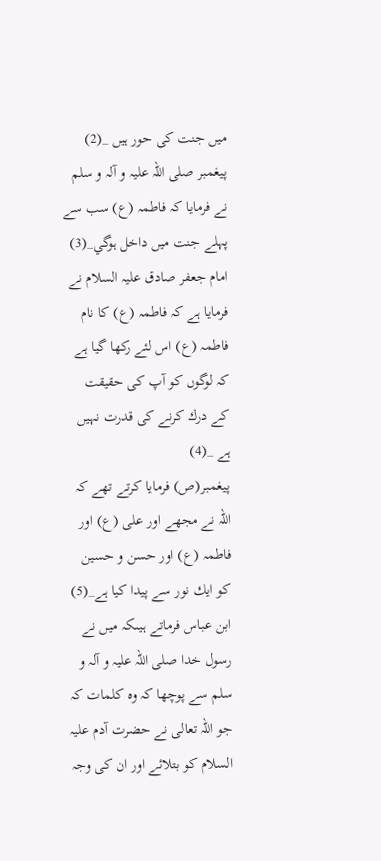ميں جنت كى حور ہيں _(2)
پيغمبر صلى اللہ عليہ و آلہ و سلم نے فرمايا كہ فاطمہ (ع) سب سے پہلے جنت ميں داخل ہوگي_(3)
امام جعفر صادق عليہ السلام نے فرمايا ہے كہ فاطمہ (ع) كا نام فاطمہ (ع) اس لئے ركھا گيا ہے كہ لوگوں كو آپ كى حقيقت كے درك كرنے كى قدرت نہيں ہے _(4)
پيغمبر(ص) فرمايا كرتے تھے كہ اللہ نے مجھے اور على (ع) اور فاطمہ (ع) اور حسن و حسين كو ايك نور سے پيدا كيا ہے_(5)
ابن عباس فرماتے ہيںكہ ميں نے رسول خدا صلى اللہ عليہ و آلہ و سلم سے پوچھا كہ وہ كلمات كہ جو اللہ تعالى نے حضرت آدم عليہ السلام كو بتلائے اور ان كى وجہ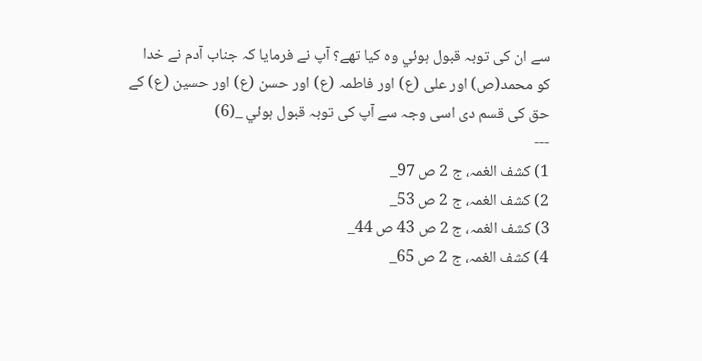سے ان كى توبہ قبول ہوئي وہ كيا تھے؟ آپ نے فرمايا كہ جناب آدم نے خدا كو محمد(ص) اور على (ع) اور فاطمہ (ع) اور حسن (ع) اور حسين (ع) كے حق كى قسم دى اسى وجہ سے آپ كى توبہ قبول ہوئي _(6)
---
1) كشف الغمہ، ج 2 ص 97_
2) كشف الغمہ، ج 2 ص 53_
3) كشف الغمہ، ج 2 ص 43 ص 44_
4) كشف الغمہ، ج 2 ص 65_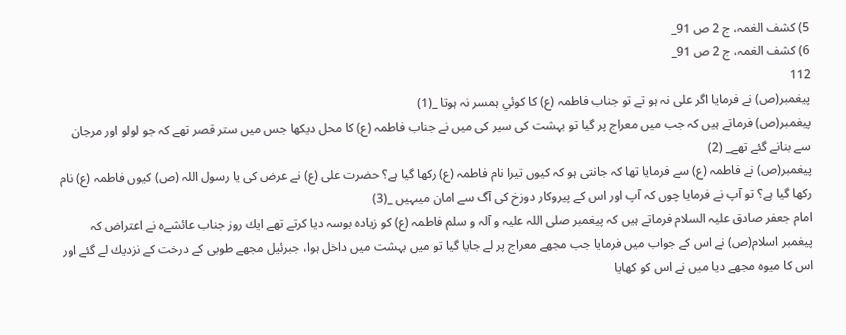5) كشف الغمہ، ج 2 ص 91_
6) كشف الغمہ، ج 2 ص 91_
112
پيغمبر(ص) نے فرمايا اگر على نہ ہو تے تو جناب فاطمہ (ع) كا كوئي ہمسر نہ ہوتا _(1)
پيغمبر(ص) فرماتے ہيں كہ جب ميں معراج پر گيا تو بہشت كى سير كى ميں نے جناب فاطمہ (ع) كا محل ديكھا جس ميں ستر قصر تھے كہ جو لولو اور مرجان سے بنانے گئے تھے_ (2)
پيغمبر(ص) نے فاطمہ (ع) سے فرمايا تھا كہ جانتى ہو كہ كيوں تيرا نام فاطمہ (ع) ركھا گيا ہے؟ حضرت على (ع) نے عرض كى يا رسول اللہ (ص) كيوں فاطمہ (ع) نام ركھا گيا ہے؟ تو آپ نے فرمايا چوں كہ آپ اور اس كے پيروكار دوزخ كى آگ سے امان ميںہيں _(3)
امام جعفر صادق عليہ السلام فرماتے ہيں كہ پيغمبر صلى اللہ عليہ و آلہ و سلم فاطمہ (ع) كو زيادہ بوسہ ديا كرتے تھے ايك روز جناب عائشےہ نے اعتراض كہ پيغمبر اسلام(ص) نے اس كے جواب ميں فرمايا جب مجھے معراج پر لے جايا گيا تو ميں بہشت ميں داخل ہوا، جبرئيل مجھے طوبى كے درخت كے نزديك لے گئے اور اس كا ميوہ مجھے ديا ميں نے اس كو كھايا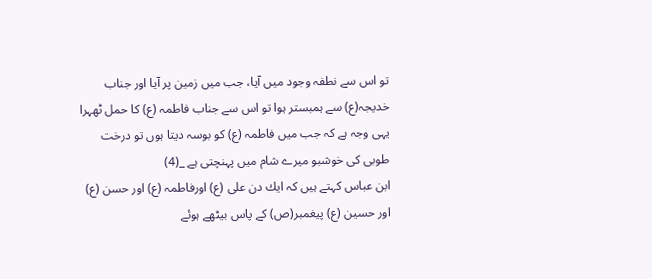تو اس سے نطفہ وجود ميں آيا، جب ميں زمين پر آيا اور جناب خديجہ(ع) سے ہمبستر ہوا تو اس سے جناب فاطمہ (ع) كا حمل ٹھہرا يہى وجہ ہے كہ جب ميں فاطمہ (ع) كو بوسہ ديتا ہوں تو درخت طوبى كى خوشبو ميرے شام ميں پہنچتى ہے _(4)
ابن عباس كہتے ہيں كہ ايك دن على (ع) اورفاطمہ (ع) اور حسن (ع) اور حسين (ع) پيغمبر(ص) كے پاس بيٹھے ہوئے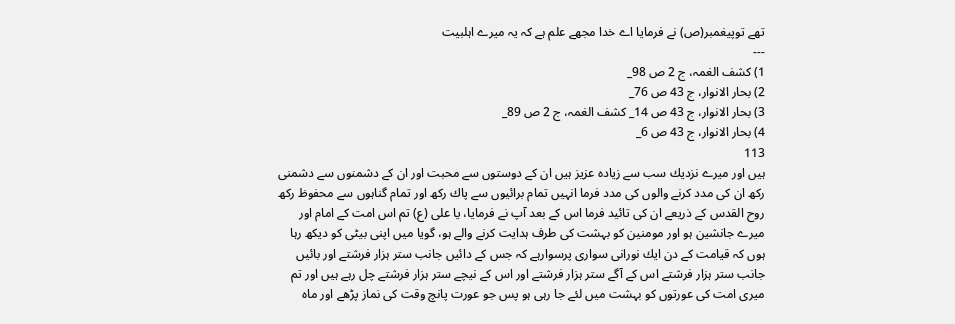تھے توپيغمبر(ص) نے فرمايا اے خدا مجھے علم ہے كہ يہ ميرے اہلبيت
---
1) كشف الغمہ، ج 2 ص 98_
2) بحار الانوار، ج 43 ص 76_
3) بحار الانوار، ج 43 ص 14_ كشف الغمہ، ج 2 ص 89_
4) بحار الانوار، ج 43 ص 6_
113
ہيں اور ميرے نزديك سب سے زيادہ عزيز ہيں ان كے دوستوں سے محبت اور ان كے دشمنوں سے دشمنى ركھ ان كى مدد كرنے والوں كى مدد فرما انہيں تمام برائيوں سے پاك ركھ اور تمام گناہوں سے محفوظ ركھ روح القدس كے ذريعے ان كى تائيد فرما اس كے بعد آپ نے فرمايا، يا على (ع) تم اس امت كے امام اور ميرے جانشين ہو اور مومنين كو بہشت كى طرف ہدايت كرنے والے ہو، گويا ميں اپنى بيٹى كو ديكھ رہا ہوں كہ قيامت كے دن ايك نورانى سوارى پرسوارہے كہ جس كے دائيں جانب ستر ہزار فرشتے اور بائيں جانب ستر ہزار فرشتے اس كے آگے ستر ہزار فرشتے اور اس كے نيچے ستر ہزار فرشتے چل رہے ہيں اور تم ميرى امت كى عورتوں كو بہشت ميں لئے جا رہى ہو پس جو عورت پانچ وقت كى نماز پڑھے اور ماہ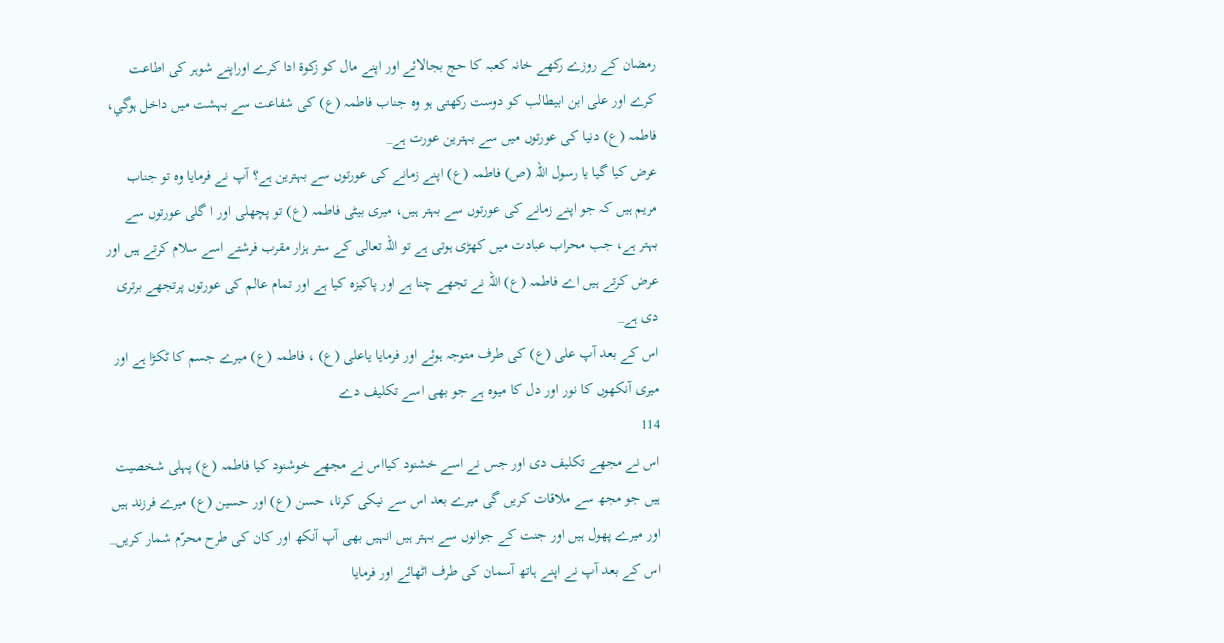رمضان كے روزے ركھے خانہ كعبہ كا حج بجالائے اور اپنے مال كو زكوة ادا كرے اوراپنے شوہر كى اطاعت كرے اور على ابن ابيطالب كو دوست ركھتى ہو وہ جناب فاطمہ (ع) كى شفاعت سے بہشت ميں داخل ہوگي، فاطمہ (ع) دنيا كى عورتوں ميں سے بہترين عورت ہے_
عرض كيا گيا يا رسول اللہ (ص) فاطمہ (ع) اپنے زمانے كى عورتوں سے بہترين ہے؟ آپ نے فرمايا وہ تو جناب مريم ہيں كہ جو اپنے زمانے كى عورتوں سے بہتر ہيں، ميرى بيٹى فاطمہ (ع) تو پچھلى اور ا گلى عورتوں سے بہتر ہے، جب محراب عبادت ميں كھڑى ہوتى ہے تو اللہ تعالى كے ستر ہزار مقرب فرشتے اسے سلام كرتے ہيں اور عرض كرتے ہيں اے فاطمہ (ع) اللہ نے تجھے چنا ہے اور پاكيزہ كيا ہے اور تمام عالم كى عورتوں پرتجھے برترى دى ہے_
اس كے بعد آپ على (ع) كى طرف متوجہ ہوئے اور فرمايا ياعلى (ع) ، فاطمہ (ع) ميرے جسم كا ٹكڑا ہے اور ميرى آنكھوں كا نور اور دل كا ميوہ ہے جو بھى اسے تكليف دے
114
اس نے مجھے تكليف دى اور جس نے اسے خشنود كيااس نے مجھے خوشنود كيا فاطمہ (ع) پہلى شخصيت ہيں جو مجھ سے ملاقات كريں گى ميرے بعد اس سے نيكى كرنا، حسن (ع) اور حسين (ع) ميرے فرزند ہيں اور ميرے پھول ہيں اور جنت كے جوانوں سے بہتر ہيں انہيں بھى آپ آنكھ اور كان كى طرح محرّم شمار كريں_
اس كے بعد آپ نے اپنے ہاتھ آسمان كى طرف اٹھائے اور فرمايا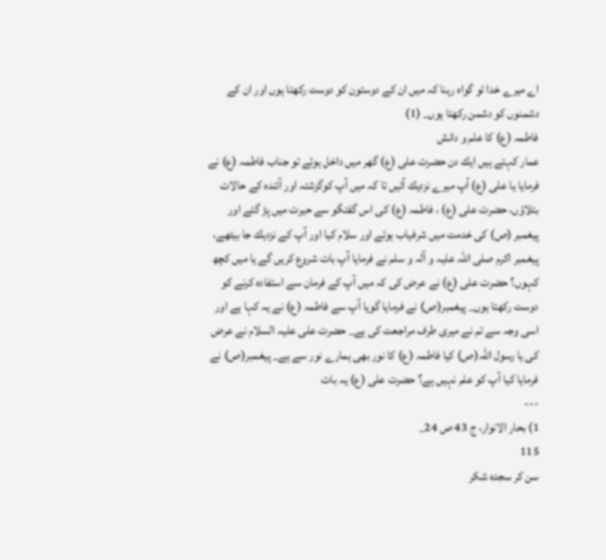اے ميرے خدا تو گواہ رہنا كہ ميں ان كے دوستون كو دوست ركھتا ہوں اور ان كے دشمنوں كو دشمن ركھتا ہوں_ (1)
فاطمہ (ع) كا علم و دانش
عمار كہتے ہيں ايك دن حضرت على (ع) گھر ميں داخل ہوئے تو جناب فاطمہ (ع) نے فرمايا يا على (ع) آپ ميرے نزديك آئيں تا كہ ميں آپ كوگزشتہ اور آئندہ كے حالات بتلاؤں، حضرت على (ع) ، فاطمہ (ع) كى اس گفتگو سے حيرت ميں پڑ گئے اور پيغمبر (ص) كى خدمت ميں شرفياب ہوئے اور سلام كيا اور آپ كے نزديك جا بيٹھے، پيغمبر اكرم صلى اللہ عليہ و آلہ و سلم نے فرمايا آپ بات شروع كريں گے يا ميں كچھ كہوں؟ حضرت على (ع) نے عرض كى كہ ميں آپ كے فرمان سے استفادہ كرنے كو دوست ركھتا ہوں_ پيغمبر(ص) نے فرمايا گويا آپ سے فاطمہ (ع) نے يہ كہا ہے اور اسى وجہ سے تم نے ميرى طرف مراجعت كى ہے_ حضرت على عليہ السلام نے عرض كى يا رسول اللہ(ص) كيا فاطمہ (ع) كا نور بھى ہمارے نور سے ہے_ پيغمبر(ص) نے فرمايا كيا آپ كو علم نہيں ہے؟ حضرت على (ع) يہ بات
---
1) بحار الانوار، ج 43 ص 24_
115
سن كر سجدہ شكر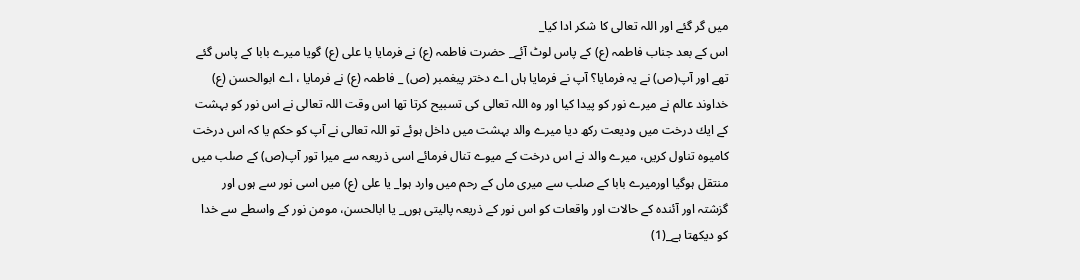ميں گر گئے اور اللہ تعالى كا شكر ادا كيا_
اس كے بعد جناب فاطمہ (ع) كے پاس لوٹ آئے_ حضرت فاطمہ (ع) نے فرمايا يا على (ع) گويا ميرے بابا كے پاس گئے تھے اور آپ(ص) نے يہ فرمايا؟ آپ نے فرمايا ہاں اے دختر پيغمبر (ص) _ فاطمہ (ع) نے فرمايا ، اے ابوالحسن (ع) خداوند عالم نے ميرے نور كو پيدا كيا اور وہ اللہ تعالى كى تسبيح كرتا تھا اس وقت اللہ تعالى نے اس نور كو بہشت كے ايك درخت ميں وديعت ركھ ديا ميرے والد بہشت ميں داخل ہوئے تو اللہ تعالى نے آپ كو حكم يا كہ اس درخت كاميوہ تناول كريں، ميرے والد نے اس درخت كے ميوے تنال فرمائے اسى ذريعہ سے ميرا تور آپ(ص) كے صلب ميں منتقل ہوگيا اورميرے بابا كے صلب سے ميرى ماں كے رحم ميں وارد ہوا_ يا على (ع) ميں اسى نور سے ہوں اور گزشتہ اور آئندہ كے حالات اور واقعات كو اس نور كے ذريعہ پاليتى ہوں_ يا ابالحسن، مومن نور كے واسطے سے خدا كو ديكھتا ہے_(1)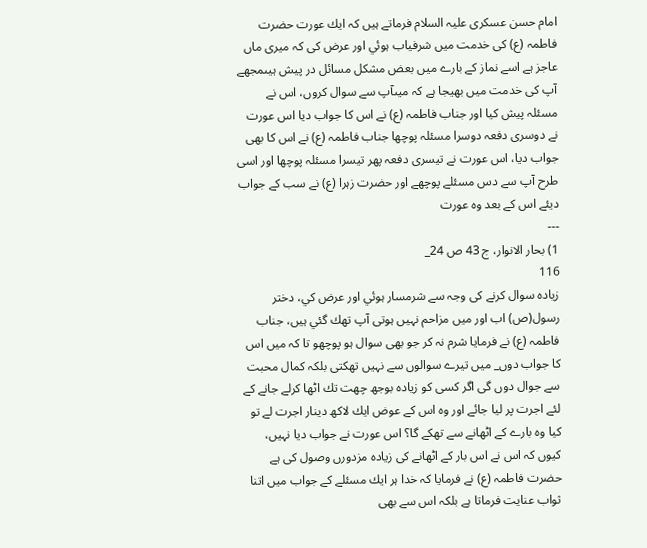امام حسن عسكرى عليہ السلام فرماتے ہيں كہ ايك عورت حضرت فاطمہ (ع) كى خدمت ميں شرفياب ہوئي اور عرض كى كہ ميرى ماں عاجز ہے اسے نماز كے بارے ميں بعض مشكل مسائل در پيش ہيںمجھے آپ كى خدمت ميں بھيجا ہے كہ ميںآپ سے سوال كروں، اس نے مسئلہ پيش كيا اور جناب فاطمہ (ع) نے اس كا جواب ديا اس عورت نے دوسرى دفعہ دوسرا مسئلہ پوچھا جناب فاطمہ (ع) نے اس كا بھى جواب ديا، اس عورت نے تيسرى دفعہ پھر تيسرا مسئلہ پوچھا اور اسى طرح آپ سے دس مسئلے پوچھے اور حضرت زہرا (ع) نے سب كے جواب ديئے اس كے بعد وہ عورت
---
1) بحار الانوار، ج 43 ص 24_
116
زيادہ سوال كرنے كى وجہ سے شرمسار ہوئي اور عرض كي، دختر رسول(ص) اب اور ميں مزاحم نہيں ہوتى آپ تھك گئي ہيں، جناب فاطمہ (ع) نے فرمايا شرم نہ كر جو بھى سوال ہو پوچھو تا كہ ميں اس كا جواب دوں_ ميں تيرے سوالوں سے نہيں تھكتى بلكہ كمال محبت سے جوال دوں گى اگر كسى كو زيادہ بوجھ چھت تك اٹھا كرلے جانے كے لئے اجرت پر ليا جائے اور وہ اس كے عوض ايك لاكھ دينار اجرت لے تو كيا وہ بارے كے اٹھانے سے تھكے گا؟ اس عورت نے جواب ديا نہيں، كيوں كہ اس نے اس بار كے اٹھانے كى زيادہ مزدورں وصول كى ہے حضرت فاطمہ (ع) نے فرمايا كہ خدا ہر ايك مسئلے كے جواب ميں اتنا ثواب عنايت فرماتا ہے بلكہ اس سے بھى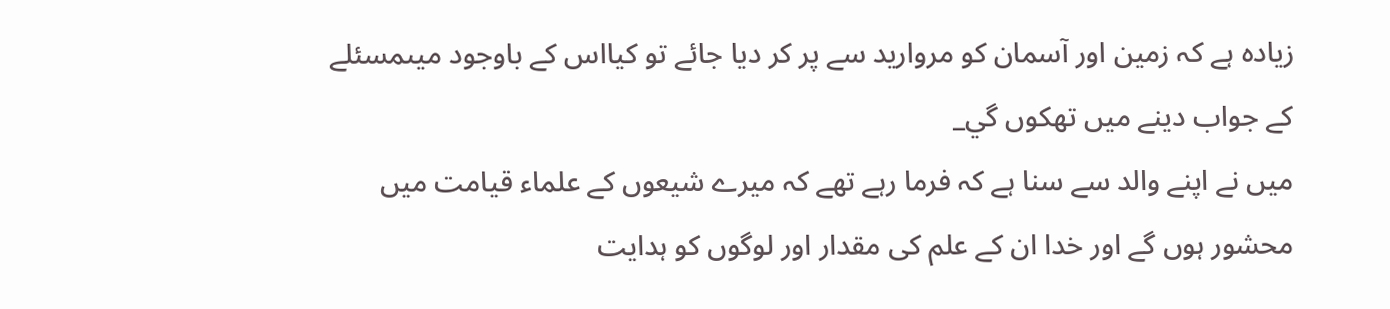زيادہ ہے كہ زمين اور آسمان كو مرواريد سے پر كر ديا جائے تو كيااس كے باوجود ميںمسئلے كے جواب دينے ميں تھكوں گي_
ميں نے اپنے والد سے سنا ہے كہ فرما رہے تھے كہ ميرے شيعوں كے علماء قيامت ميں محشور ہوں گے اور خدا ان كے علم كى مقدار اور لوگوں كو ہدايت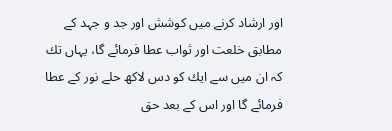اور ارشاد كرنے ميں كوشش اور جد و جہد كے مطابق خلعت اور ثواب عطا فرمائے گا، يہاں تك كہ ان ميں سے ايك كو دس لاكھ حلے نور كے عطا فرمائے گا اور اس كے بعد حق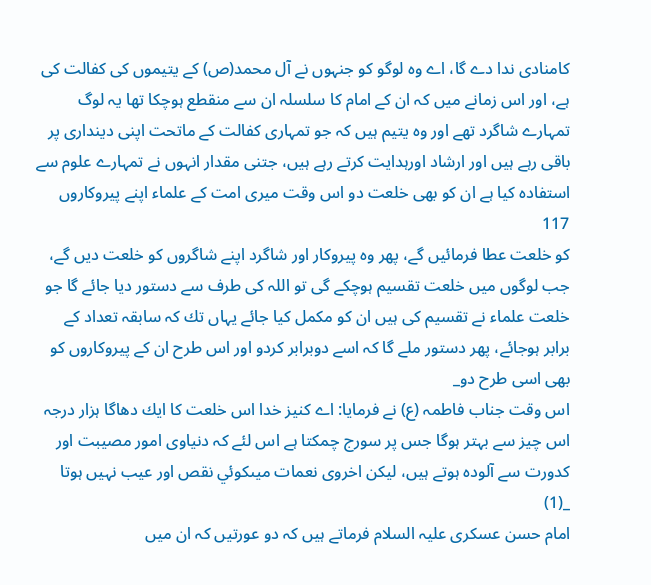كامنادى ندا دے گا، اے وہ لوگو كو جنہوں نے آل محمد(ص) كے يتيموں كى كفالت كى ہے، اور اس زمانے ميں كہ ان كے امام كا سلسلہ ان سے منقطع ہوچكا تھا يہ لوگ تمہارے شاگرد تھے اور وہ يتيم ہيں كہ جو تمہارى كفالت كے ماتحت اپنى ديندارى پر باقى رہے ہيں اور ارشاد اورہدايت كرتے رہے ہيں، جتنى مقدار انہوں نے تمہارے علوم سے استفادہ كيا ہے ان كو بھى خلعت دو اس وقت ميرى امت كے علماء اپنے پيروكاروں
117
كو خلعت عطا فرمائيں گے، پھر وہ پيروكار اور شاگرد اپنے شاگروں كو خلعت ديں گے، جب لوگوں ميں خلعت تقسيم ہوچكے گى تو اللہ كى طرف سے دستور ديا جائے گا جو خلعت علماء نے تقسيم كى ہيں ان كو مكمل كيا جائے يہاں تك كہ سابقہ تعداد كے برابر ہوجائے، پھر دستور ملے گا كہ اسے دوبرابر كردو اور اس طرح ان كے پيروكاروں كو بھى اسى طرح دو_
اس وقت جناب فاطمہ (ع) نے فرمايا: اے كنيز خدا اس خلعت كا ايك دھاگا ہزار درجہ اس چيز سے بہتر ہوگا جس پر سورج چمكتا ہے اس لئے كہ دنياوى امور مصيبت اور كدورت سے آلودہ ہوتے ہيں، ليكن اخروى نعمات ميںكوئي نقص اور عيب نہيں ہوتا _(1)
امام حسن عسكرى عليہ السلام فرماتے ہيں كہ دو عورتيں كہ ان ميں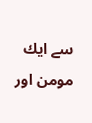سے ايك مومن اور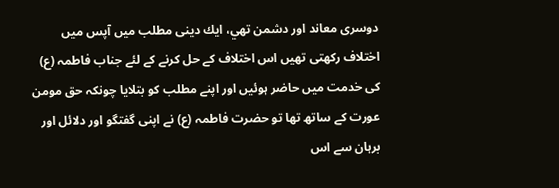دوسرى معاند اور دشمن تھي، ايك دينى مطلب ميں آپس ميں اختلاف ركھتى تھيں اس اختلاف كے حل كرنے كے لئے جناب فاطمہ (ع) كى خدمت ميں حاضر ہوئيں اور اپنے مطلب كو بتلايا چونكہ حق مومن عورت كے ساتھ تھا تو حضرت فاطمہ (ع) نے اپنى گفتگو اور دلائل اور برہان سے اس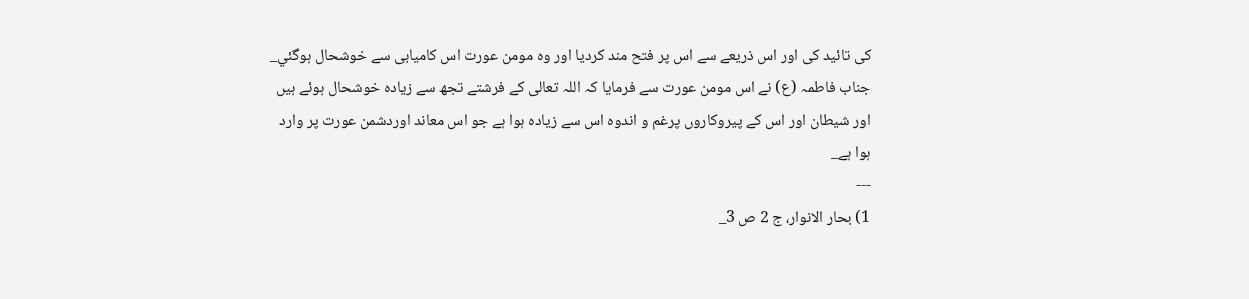كى تائيد كى اور اس ذريعے سے اس پر فتح مند كرديا اور وہ مومن عورت اس كاميابى سے خوشحال ہوگئي_ جناب فاطمہ (ع) نے اس مومن عورت سے فرمايا كہ اللہ تعالى كے فرشتے تجھ سے زيادہ خوشحال ہوئے ہيں اور شيطان اور اس كے پيروكاروں پرغم و اندوہ اس سے زيادہ ہوا ہے جو اس معاند اوردشمن عورت پر وارد ہوا ہے_
---
1) بحار الانوار، ج 2 ص 3_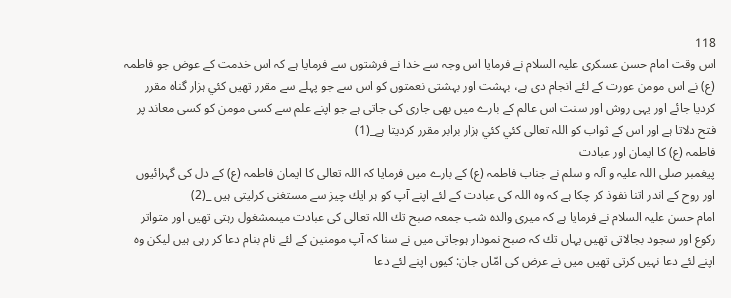118
اس وقت امام حسن عسكرى عليہ السلام نے فرمايا اس وجہ سے خدا نے فرشتوں سے فرمايا ہے كہ اس خدمت كے عوض جو فاطمہ (ع) نے اس مومن عورت كے لئے انجام دى ہے، بہشت اور بہشتى نعمتوں كو اس سے جو پہلے سے مقرر تھيں كئي ہزار گناہ مقرر كرديا جائے اور يہى روش اور سنت اس عالم كے بارے ميں بھى جارى كى جاتى ہے جو اپنے علم سے كسى مومن كو كسى معاند پر فتح دلاتا ہے اور اس كے ثواب كو اللہ تعالى كئي كئي ہزار برابر مقرر كرديتا ہے_(1)
فاطمہ (ع) كا ايمان اور عبادت
پيغمبر صلى اللہ عليہ و آلہ و سلم نے جناب فاطمہ (ع) كے بارے ميں فرمايا كہ اللہ تعالى كا ايمان فاطمہ (ع) كے دل كى گہرائيوں اور روح كے اندر اتنا نفوذ كر چكا ہے كہ وہ اللہ كى عبادت كے لئے اپنے آپ كو ہر ايك چيز سے مستغنى كرليتى ہيں _(2)
امام حسن عليہ السلام نے فرمايا ہے كہ ميرى والدہ شب جمعہ صبح تك اللہ تعالى كى عبادت ميںمشغول رہتى تھيں اور متواتر ركوع اور سجود بجالاتى تھيں يہاں تك كہ صبح نمودار ہوجاتى ميں نے سنا كہ آپ مومنين كے لئے نام بنام دعا كر رہى ہيں ليكن وہ اپنے لئے دعا نہيں كرتى تھيں ميں نے عرض كى امّاں جان: كيوں اپنے لئے دعا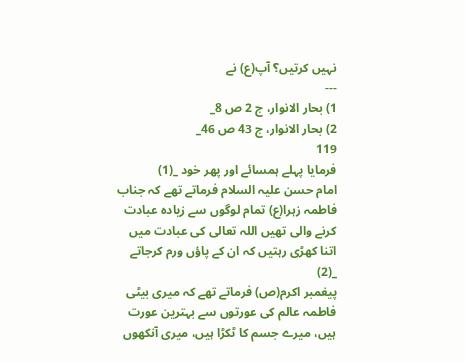نہيں كرتيں؟ آپ(ع) نے
---
1) بحار الانوار، ج 2 ص 8_
2) بحار الانوار، ج 43 ص 46_
119
فرمايا پہلے ہمسائے اور پھر خود _(1)
امام حسن عليہ السلام فرماتے تھے كہ جناب فاطمہ زہرا(ع) تمام لوگوں سے زيادہ عبادت كرنے والى تھيں اللہ تعالى كى عبادت ميں اتنا كھڑى رہتيں كہ ان كے پاؤں ورم كرجاتے _(2)
پيغمبر اكرم(ص) فرماتے تھے كہ ميرى بيٹى فاطمہ عالم كى عورتوں سے بہترين عورت ہيں، ميرے جسم كا ٹكڑا ہيں، ميرى آنكھوں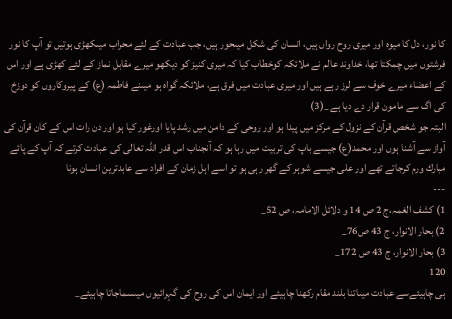كا نور، دل كا ميوہ اور ميرى روح رواں ہيں، انسان كى شكل ميںحور ہيں، جب عبادت كے لئے محراب ميںكھڑى ہوتيں تو آپ كا نور فرشتوں ميں چمكتا تھا، خداوند عالم نے ملائكہ كوخطاب كيا كہ ميرى كنيز كو ديكھو ميرے مقابل نماز كے لئے كھڑى ہے اور اس كے اعضاء ميرے خوف سے لرز رہے ہيں اور ميرى عبادت ميں فرق ہے، ملائكہ گواہ ہو ميںنے فاطمہ (ع) كے پيروكاروں كو دوزخ كى اگ سے مامون قرار دے ديا ہے _(3)
البتہ جو شخص قرآن كے نزول كے مركز ميں پيدا ہو اور روحى كے دامن ميں رشد پايا اورغور كيا ہو اور دن رات اس كے كان قرآن كى آواز سے آشنا ہوں اور محمد(ع) جيسے باپ كى تربيت ميں رہا ہو كہ آنجناب اس قدر اللہ تعالى كى عبادت كرتے كہ آپ كے پائے مبارك ورم كرجاتے تھے اور على جيسے شوہر كے گھر رہى ہو تو اسے اہل زمان كے افراد سے عابدترين انسان ہونا
---
1) كشف الغمہ،ج 2 ص 14 و دلائل الامامہ، ص 52_
2) بحار الانوار، ج 43 ص76_
3) بحار الانوار، ج 43 ص 172_
120
ہى چاہيئےسے عبادت ميںاتنا بلند مقام ركھنا چاہيئے اور ايمان اس كى روح كى گہرائيوں ميںسماجاتا چاہيئے_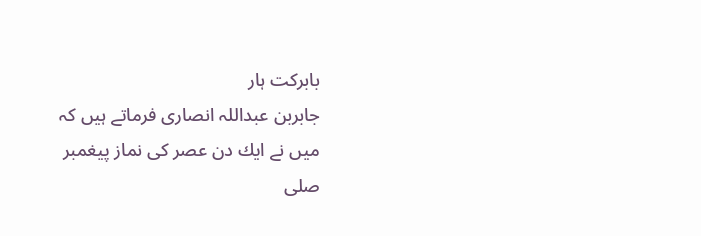بابركت ہار
جابربن عبداللہ انصارى فرماتے ہيں كہ ميں نے ايك دن عصر كى نماز پيغمبر صلى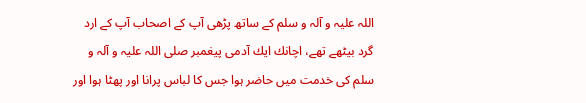اللہ عليہ و آلہ و سلم كے ساتھ پڑھى آپ كے اصحاب آپ كے ارد گرد بيٹھے تھے، اچانك ايك آدمى پيغمبر صلى اللہ عليہ و آلہ و سلم كى خدمت ميں حاضر ہوا جس كا لباس پرانا اور پھٹا ہوا اور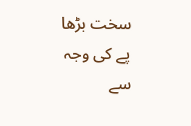سخت بڑھا پے كى وجہ سے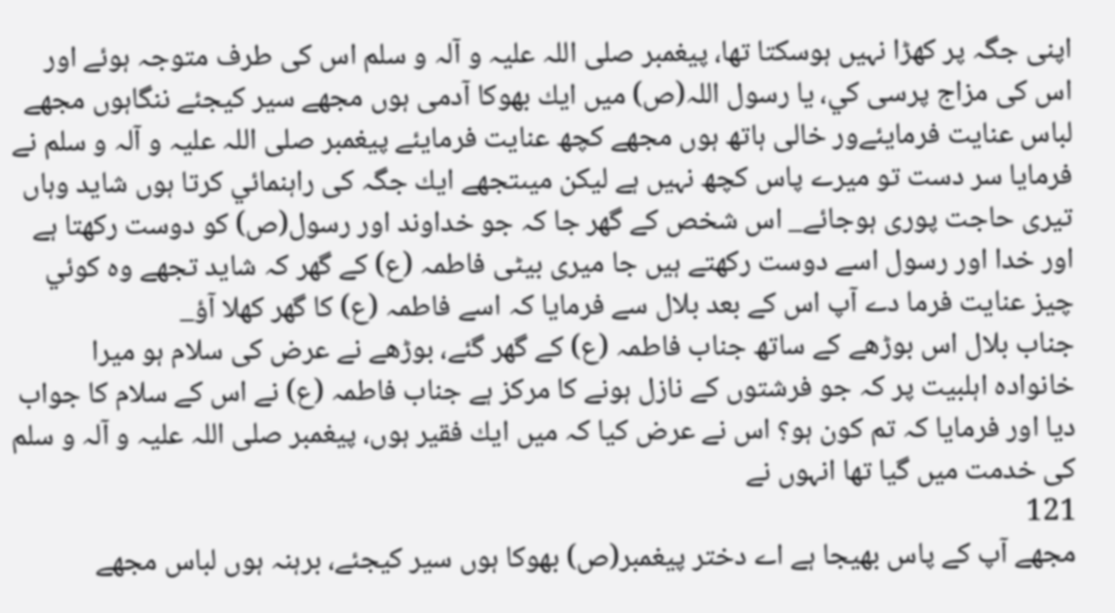اپنى جگہ پر كھڑا نہيں ہوسكتا تھا، پيغمبر صلى اللہ عليہ و آلہ و سلم اس كى طرف متوجہ ہوئے اور اس كى مزاج پرسى كي، يا رسول اللہ(ص) ميں ايك بھوكا آدمى ہوں مجھے سير كيجئے ننگاہوں مجھے لباس عنايت فرمايئےور خالى ہاتھ ہوں مجھے كچھ عنايت فرمايئے پيغمبر صلى اللہ عليہ و آلہ و سلم نے فرمايا سر دست تو ميرے پاس كچھ نہيں ہے ليكن ميںتجھے ايك جگہ كى راہنمائي كرتا ہوں شايد وہاں تيرى حاجت پورى ہوجائے_ اس شخص كے گھر جا كہ جو خداوند اور رسول(ص) كو دوست ركھتا ہے اور خدا اور رسول اسے دوست ركھتے ہيں جا ميرى بيٹى فاطمہ (ع) كے گھر كہ شايد تجھے وہ كوئي چيز عنايت فرما دے آپ اس كے بعد بلال سے فرمايا كہ اسے فاطمہ (ع) كا گھر كھلا آؤ_
جناب بلال اس بوڑھے كے ساتھ جناب فاطمہ (ع) كے گھر گئے، بوڑھے نے عرض كى سلام ہو ميرا خانوادہ اہلبيت پر كہ جو فرشتوں كے نازل ہونے كا مركز ہے جناب فاطمہ (ع) نے اس كے سلام كا جواب ديا اور فرمايا كہ تم كون ہو؟ اس نے عرض كيا كہ ميں ايك فقير ہوں، پيغمبر صلى اللہ عليہ و آلہ و سلم كى خدمت ميں گيا تھا انہوں نے
121
مجھے آپ كے پاس بھيجا ہے اے دختر پيغمبر(ص) بھوكا ہوں سير كيجئے، برہنہ ہوں لباس مجھے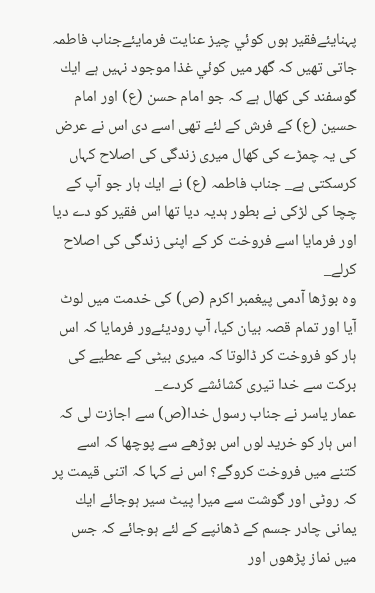پہنايئےفقير ہوں كوئي چيز عنايت فرمايئےجناب فاطمہ جاتى تھيں كہ گھر ميں كوئي غذا موجود نہيں ہے ايك گوسفند كى كھال ہے كہ جو امام حسن (ع) اور امام حسين (ع) كے فرش كے لئے تھى اسے دى اس نے عرض كى يہ چمڑے كى كھال ميرى زندگى كى اصلاح كہاں كرسكتى ہے_ جناب فاطمہ (ع) نے ايك ہار جو آپ كے چچا كى لڑكى نے بطور ہديہ ديا تھا اس فقير كو دے ديا اور فرمايا اسے فروخت كر كے اپنى زندگى كى اصلاح كرلے_
وہ بوڑھا آدمى پيغمبر اكرم (ص) كى خدمت ميں لوٹ آيا اور تمام قصہ بيان كيا، آپ روديئےور فرمايا كہ اس ہار كو فروخت كر ڈالوتا كہ ميرى بيٹى كے عطيے كى بركت سے خدا تيرى كشائشے كردے_
عمار ياسر نے جناب رسول خدا(ص) سے اجازت لى كہ اس ہار كو خريد لوں اس بوڑھے سے پوچھا كہ اسے كتنے ميں فروخت كروگے؟ اس نے كہا كہ اتنى قيمت پر كہ روٹى اور گوشت سے ميرا پيٹ سير ہوجائے ايك يمانى چادر جسم كے ڈھانپے كے لئے ہوجائے كہ جس ميں نماز پڑھوں اور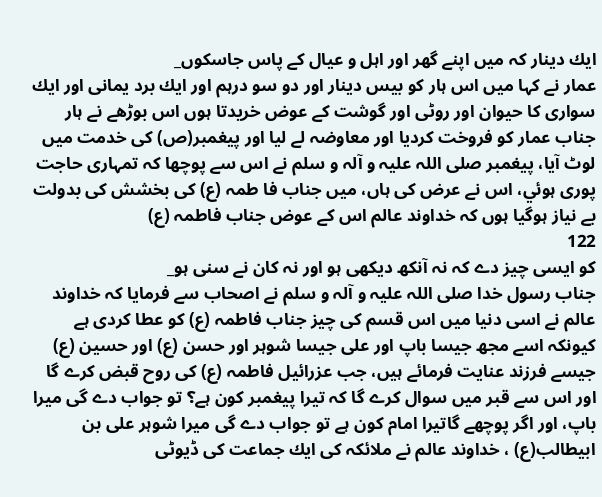ايك دينار كہ ميں اپنے گھر اور اہل و عيال كے پاس جاسكوں_
عمار نے كہا ميں اس ہار كو بيس دينار اور دو سو درہم اور ايك برد يمانى اور ايك سوارى كا حيوان اور روٹى اور گوشت كے عوض خريدتا ہوں اس بوڑھے نے ہار جناب عمار كو فروخت كرديا اور معاوضہ لے ليا اور پيغمبر(ص) كى خدمت ميں لوٹ آيا، پيغمبر صلى اللہ عليہ و آلہ و سلم نے اس سے پوچھا كہ تمہارى حاجت پورى ہوئي، اس نے عرض كى ہاں، ميں جناب فا طمہ (ع) كى بخشش كى بدولت بے نياز ہوگيا ہوں كہ خداوند عالم اس كے عوض جناب فاطمہ (ع)
122
كو ايسى چيز دے كہ نہ آنكھ ديكھى ہو اور نہ كان نے سنى ہو_
جناب رسول خدا صلى اللہ عليہ و آلہ و سلم نے اصحاب سے فرمايا كہ خداوند عالم نے اسى دنيا ميں اس قسم كى چيز جناب فاطمہ (ع) كو عطا كردى ہے كيونكہ اسے مجھ جيسا باپ اور على جيسا شوہر اور حسن (ع) اور حسين (ع) جيسے فرزند عنايت فرمائے ہيں، جب عزرائيل فاطمہ (ع) كى روح قبض كرے گا اور اس سے قبر ميں سوال كرے گا كہ تيرا پيغمبر كون ہے؟ تو جواب دے گى ميرا باپ، اور اگر پوچھے گاتيرا امام كون ہے تو جواب دے گى ميرا شوہر على بن ابيطالب(ع) ، خداوند عالم نے ملائكہ كى ايك جماعت كى ڈيوٹى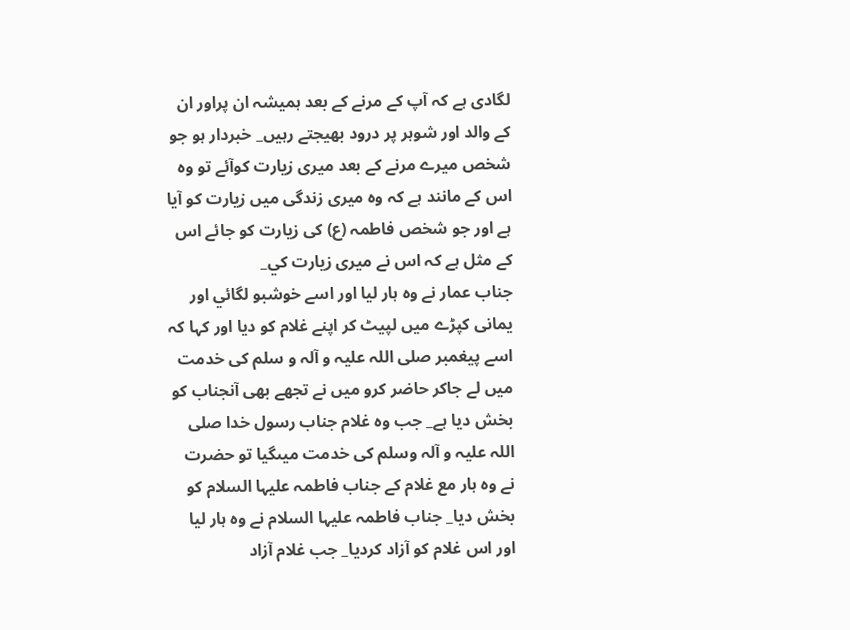لگادى ہے كہ آپ كے مرنے كے بعد ہميشہ ان پراور ان كے والد اور شوہر پر درود بھيجتے رہيں_ خبردار ہو جو شخص ميرے مرنے كے بعد ميرى زيارت كوآئے تو وہ اس كے مانند ہے كہ وہ ميرى زندگى ميں زيارت كو آيا ہے اور جو شخص فاطمہ (ع) كى زيارت كو جائے اس كے مثل ہے كہ اس نے ميرى زيارت كي_
جناب عمار نے وہ ہار ليا اور اسے خوشبو لگائي اور يمانى كپڑے ميں لپيٹ كر اپنے غلام كو ديا اور كہا كہ اسے پيغمبر صلى اللہ عليہ و آلہ و سلم كى خدمت ميں لے جاكر حاضر كرو ميں نے تجھے بھى آنجناب كو بخش ديا ہے_ جب وہ غلام جناب رسول خدا صلى اللہ عليہ و آلہ وسلم كى خدمت ميںگيا تو حضرت نے وہ ہار مع غلام كے جناب فاطمہ عليہا السلام كو بخش ديا_ جناب فاطمہ عليہا السلام نے وہ ہار ليا اور اس غلام كو آزاد كرديا_ جب غلام آزاد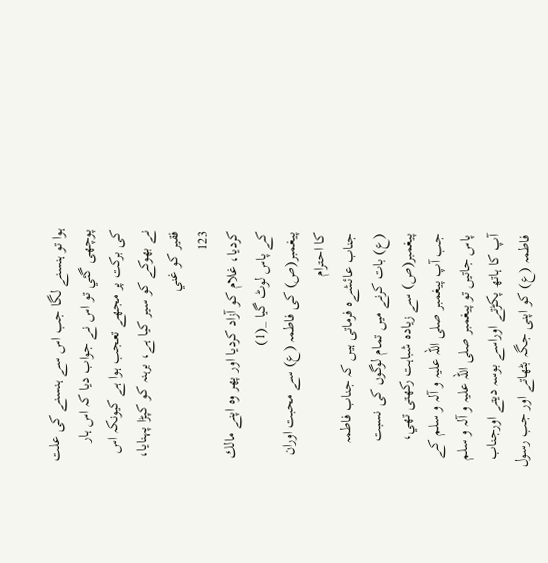ہوا تو ہنسنے لگا جب اس سے ہنسنے كى علت پوچھى گئي تو اس نے جواب ديا كہ اس ہار كى بركت پر مجھے تعجب ہوا ہے كيونكہ اس نے بھوكے كو سير كيا ہے، برہنہ كو كپڑا پہنايا، فقير كو غني
123
كرديا، غلام كو آزاد كرديا اور پھر وہ اپنے مالك كے پاس لوٹ گيا _(1)
پيغمبر(ص) كى فاطمہ (ع) سے محبت اوران كا احترام
جناب عائشےہ فرماتى ہيں كہ جناب فاطمہ (ع) بات كرنے ميں تمام لوگوں كى نسبت پيغمبر(ص) سے زيادہ شباہت ركھتى تھي، جب آپ پيغمبر صلى اللہ عليہ و آلہ و سلم كے پاس جاتيں تو پيغمبر صلى اللہ عليہ و آلہ و سلم آپ كا ہاتھ پكڑتے اوراسے بوسہ ديتے اورجناب فاطمہ (ع) كو اپنى جگہ بٹھاتے اور جب رسول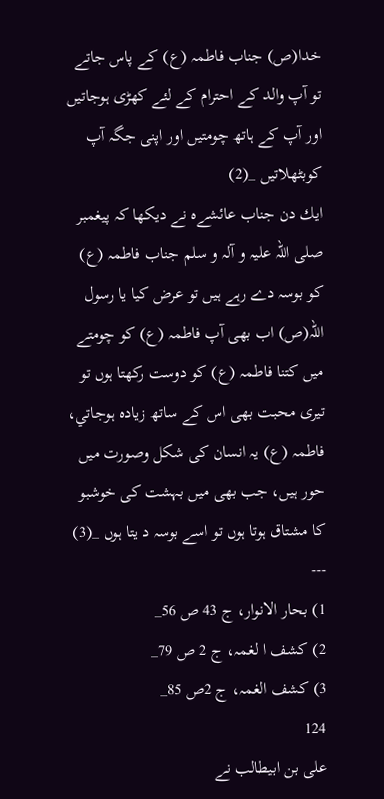خدا(ص) جناب فاطمہ (ع) كے پاس جاتے تو آپ والد كے احترام كے لئے كھڑى ہوجاتيں اور آپ كے ہاتھ چومتيں اور اپنى جگہ آپ كوبٹھلاتيں _(2)
ايك دن جناب عائشےہ نے ديكھا كہ پيغمبر صلى اللہ عليہ و آلہ و سلم جناب فاطمہ (ع) كو بوسہ دے رہے ہيں تو عرض كيا يا رسول اللہ(ص) اب بھى آپ فاطمہ (ع) كو چومتے ميں كتنا فاطمہ (ع) كو دوست ركھتا ہوں تو تيرى محبت بھى اس كے ساتھ زيادہ ہوجاتي، فاطمہ (ع) يہ انسان كى شكل وصورت ميں حور ہيں، جب بھى ميں بہشت كى خوشبو كا مشتاق ہوتا ہوں تو اسے بوسہ د يتا ہوں _(3)
---
1) بحار الانوار، ج 43 ص 56_
2) كشف ا لغمہ، ج 2 ص 79_
3) كشف الغمہ، ج 2ص 85_
124
على بن ابيطالب نے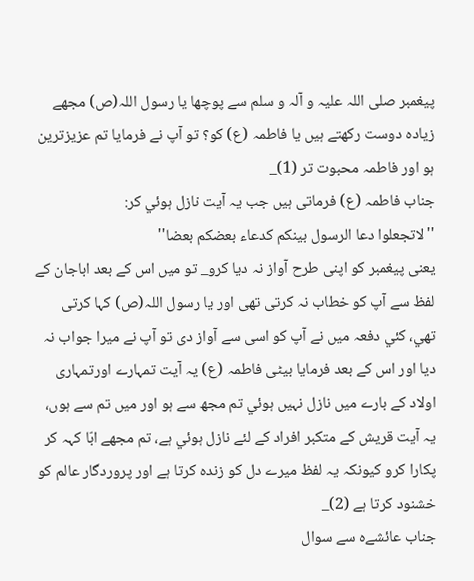پيغمبر صلى اللہ عليہ و آلہ و سلم سے پوچھا يا رسول اللہ(ص) مجھے زيادہ دوست ركھتے ہيں يا فاطمہ (ع) كو؟ تو آپ نے فرمايا تم عزيزترين ہو اور فاطمہ محبوت تر (1)_
جناب فاطمہ (ع) فرماتى ہيں جب يہ آيت نازل ہوئي كر:
''لاتجعلوا دعا الرسول بينكم كدعاء بعضكم بعضا''
يعنى پيغمبر كو اپنى طرح آواز نہ ديا كرو_ تو ميں اس كے بعد اباجان كے لفظ سے آپ كو خطاب نہ كرتى تھى اور يا رسول اللہ(ص) كہا كرتى تھي، كئي دفعہ ميں نے آپ كو اسى سے آواز دى تو آپ نے ميرا جواب نہ ديا اور اس كے بعد فرمايا بيٹى فاطمہ (ع) يہ آيت تمہارے اورتمہارى اولاد كے بارے ميں نازل نہيں ہوئي تم مجھ سے ہو اور ميں تم سے ہوں، يہ آيت قريش كے متكبر افراد كے لئے نازل ہوئي ہے، تم مجھے ابّا كہہ كر پكارا كرو كيونكہ يہ لفظ ميرے دل كو زندہ كرتا ہے اور پروردگار عالم كو خشنود كرتا ہے (2)_
جناب عائشےہ سے سوال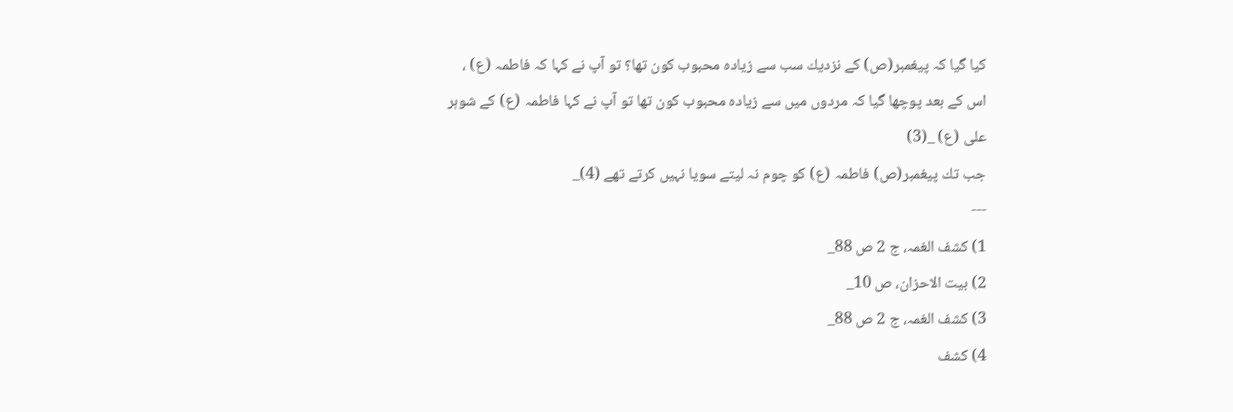كيا گيا كہ پيغمبر(ص) كے نزديك سب سے زيادہ محبوب كون تھا؟ تو آپ نے كہا كہ فاطمہ (ع) ، اس كے بعد پوچھا گيا كہ مردوں ميں سے زيادہ محبوب كون تھا تو آپ نے كہا فاطمہ (ع) كے شوہر على (ع) _(3)
جب تك پيغمبر(ص) فاطمہ (ع) كو چوم نہ ليتے سويا نہيں كرتے تھے (4)_
---
1) كشف الغمہ، ج 2 ص 88_
2) بيت الاحزان، ص 10_
3) كشف الغمہ، ج 2 ص 88_
4) كشف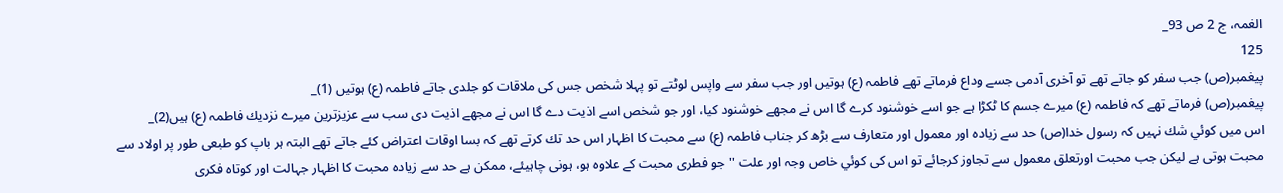الغمہ، ج 2 ص 93_
125
پيغمبر(ص) جب سفر كو جاتے تھے تو آخرى آدمى جسے وداع فرماتے تھے فاطمہ (ع) ہوتيں اور جب سفر سے واپس لوٹتے تو پہلا شخص جس كى ملاقات كو جلدى جاتے فاطمہ (ع) ہوتيں (1)_
پيغمبر(ص) فرماتے تھے كہ فاطمہ (ع) ميرے جسم كا ٹكڑا ہے جو اسے خوشنود كرے گا اس نے مجھے خوشنود كيا، اور جو شخص اسے اذيت دے گا اس نے مجھے اذيت دى سب سے عزيزترين ميرے نزديك فاطمہ (ع) ہيں(2)_
اس ميں كوئي شك نہيں كہ رسول خدا(ص) حد سے زيادہ اور معمول اور متعارف سے بڑھ كر جناب فاطمہ (ع) سے محبت كا اظہار اس حد تك كرتے تھے كہ بسا اوقات اعتراض كئے جاتے تھے البتہ ہر باپ كو طبعى طور پر اولاد سے محبت ہوتى ہے ليكن جب محبت اورتعلق معمول سے تجاوز كرجائے تو اس كى كوئي خاص وجہ اور علت ''جو فطرى محبت كے علاوہ ہو، ہونى چاہيئے، ممكن ہے حد سے زيادہ محبت كا اظہار جہالت اور كوتاہ فكرى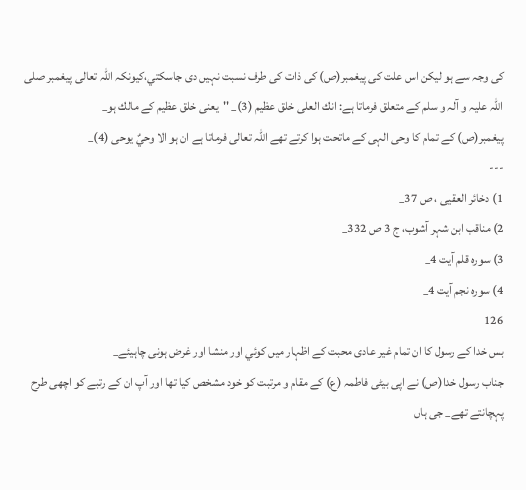كى وجہ سے ہو ليكن اس علت كى پيغمبر(ص) كى ذات كى طرف نسبت نہيں دى جاسكتي،كيونكہ اللہ تعالى پيغمبر صلى اللہ عليہ و آلہ و سلم كے متعلق فرماتا ہے: انك العلى خلق عظيم (3)_ ''يعنى خلق عظيم كے مالك ہو_
پيغمبر(ص) كے تمام كا وحى الہى كے ماتحت ہوا كرتے تھے اللہ تعالى فرماتا ہے ان ہو الا وحيٌ يوحى (4)_
---
1) دخائر العقيى ، ص 37_
2) مناقب ابن شہر آشوب، ج 3 ص 332_
3) سورہ قلم آيت 4_
4) سورہ نجم آيت 4_
126
بس خدا كے رسول كا ان تمام غير عادى محبت كے اظہار ميں كوئي اور منشا اور غرض ہونى چاہيئے_
جناب رسول خدا(ص) نے اپى بيٹى فاطمہ (ع) كے مقام و مرتبت كو خود مشخص كيا تھا اور آپ ان كے رتبے كو اچھى طرح پہچانتے تھے_ جى ہاں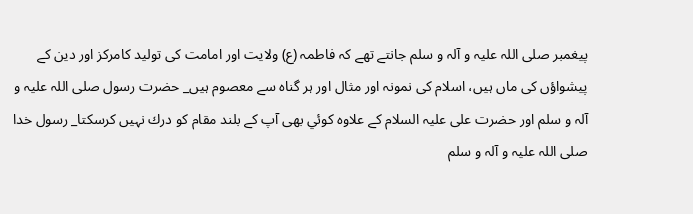پيغمبر صلى اللہ عليہ و آلہ و سلم جانتے تھے كہ فاطمہ (ع) ولايت اور امامت كى توليد كامركز اور دين كے پيشواؤں كى ماں ہيں، اسلام كى نمونہ اور مثال اور ہر گناہ سے معصوم ہيں_ حضرت رسول صلى اللہ عليہ و آلہ و سلم اور حضرت على عليہ السلام كے علاوہ كوئي بھى آپ كے بلند مقام كو درك نہيں كرسكتا_ رسول خدا صلى اللہ عليہ و آلہ و سلم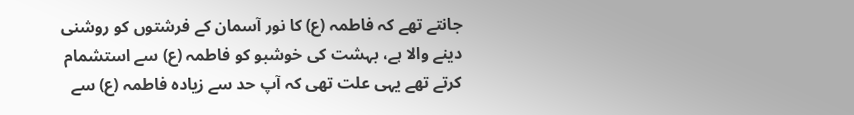جانتے تھے كہ فاطمہ (ع) كا نور آسمان كے فرشتوں كو روشنى دينے والا ہے، بہشت كى خوشبو كو فاطمہ (ع) سے استشمام كرتے تھے يہى علت تھى كہ آپ حد سے زيادہ فاطمہ (ع) سے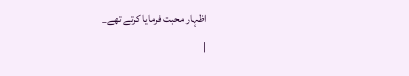اظہار محبت فرمايا كرتے تھے_
|